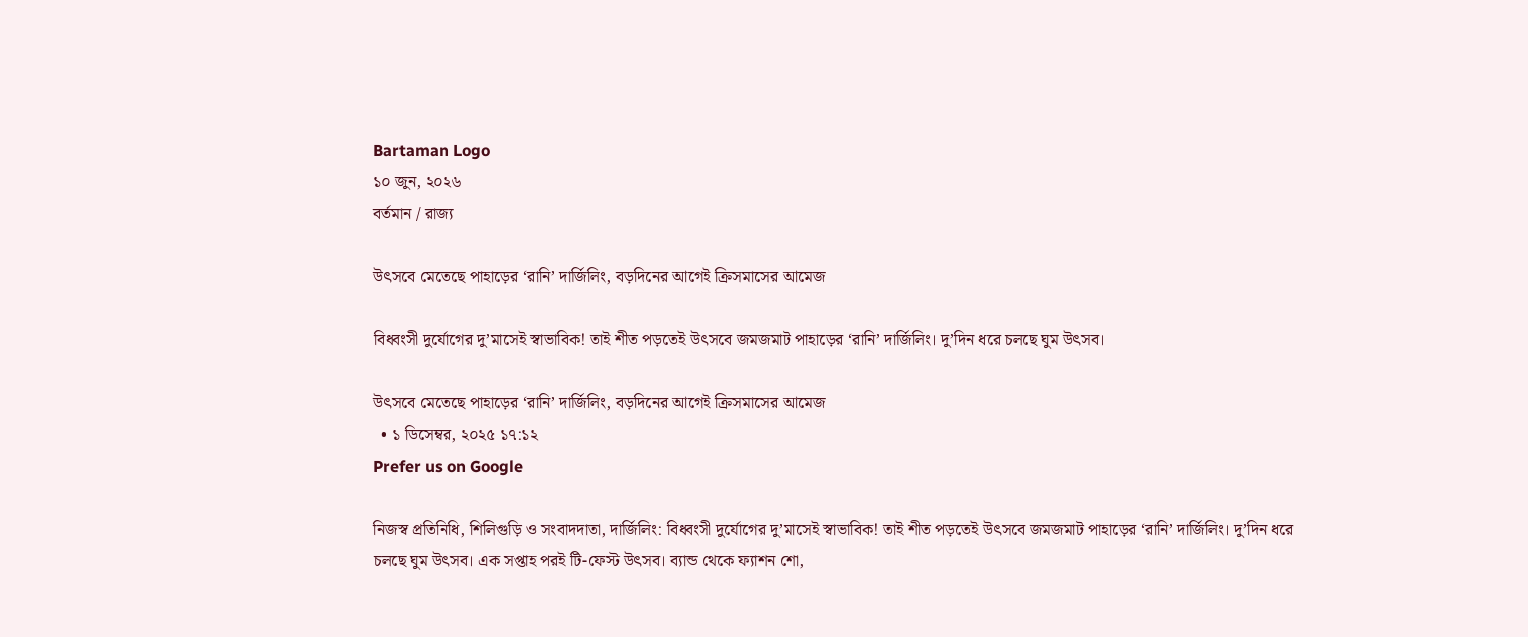Bartaman Logo
১০ জুন, ২০২৬
বর্তমান / রাজ্য

উৎসবে মেতেছে পাহাড়ের ‘রানি’ দার্জিলিং, বড়দিনের আগেই ক্রিসমাসের আমেজ

বিধ্বংসী দুর্যোগের দু’মাসেই স্বাভাবিক! তাই শীত পড়তেই উৎসবে জমজমাট পাহাড়ের ‘রানি’ দার্জিলিং। দু’দিন ধরে চলছে ঘুম উৎসব।

উৎসবে মেতেছে পাহাড়ের ‘রানি’ দার্জিলিং, বড়দিনের আগেই ক্রিসমাসের আমেজ
  • ১ ডিসেম্বর, ২০২৫ ১৭:১২
Prefer us on Google

নিজস্ব প্রতিনিধি, শিলিগুড়ি ও সংবাদদাতা, দার্জিলিং: বিধ্বংসী দুর্যোগের দু’মাসেই স্বাভাবিক! তাই শীত পড়তেই উৎসবে জমজমাট পাহাড়ের ‘রানি’ দার্জিলিং। দু’দিন ধরে চলছে ঘুম উৎসব। এক সপ্তাহ পরই টি-ফেস্ট উৎসব। ব্যান্ড থেকে ফ্যাশন শো,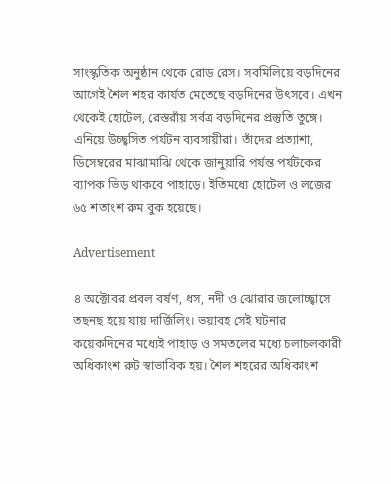সাংস্কৃতিক অনুষ্ঠান থেকে রোড রেস। সবমিলিয়ে বড়দিনের আগেই শৈল শহর কার্যত মেতেছে বড়দিনের উৎসবে। এখন থেকেই হোটেল, রেস্তরাঁয় সর্বত্র বড়দিনের প্রস্তুতি তুঙ্গে। এনিয়ে উচ্ছ্বসিত পর্যটন ব্যবসায়ীরা। তাঁদের প্রত্যাশা, ডিসেম্বরের মাঝামাঝি থেকে জানুয়ারি পর্যন্ত পর্যটকের ব্যাপক ভিড় থাকবে পাহাড়ে। ইতিমধ্যে হোটেল ও লজের ৬৫ শতাংশ রুম বুক হয়েছে।

Advertisement

৪ অক্টোবর প্রবল বর্ষণ, ধস, নদী ও ঝোরার জলোচ্ছ্বাসে তছনছ হয়ে যায় দার্জিলিং। ভয়াবহ সেই ঘটনার কয়েকদিনের মধ্যেই পাহাড় ও সমতলের মধ্যে চলাচলকারী অধিকাংশ রুট স্বাভাবিক হয়। শৈল শহরের অধিকাংশ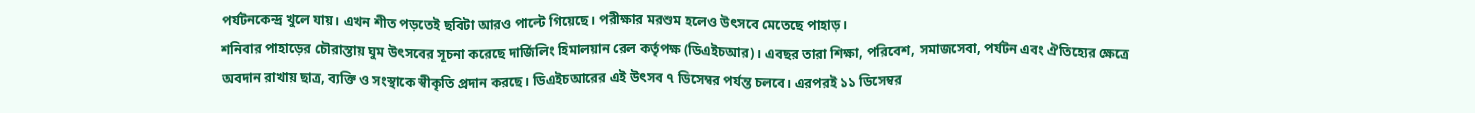পর্যটনকেন্দ্র খুলে যায়। এখন শীত পড়তেই ছবিটা আরও পাল্টে গিয়েছে। পরীক্ষার মরশুম হলেও উৎসবে মেতেছে পাহাড়।
শনিবার পাহাড়ের চৌরাস্তায় ঘুম উৎসবের সূচনা করেছে দার্জিলিং হিমালয়ান রেল কর্তৃপক্ষ (ডিএইচআর)। এবছর তারা শিক্ষা, পরিবেশ, সমাজসেবা, পর্যটন এবং ঐতিহ্যের ক্ষেত্রে অবদান রাখায় ছাত্র, ব্যক্তি ও সংস্থাকে স্বীকৃতি প্রদান করছে। ডিএইচআরের এই উৎসব ৭ ডিসেম্বর পর্যন্ত চলবে। এরপরই ১১ ডিসেম্বর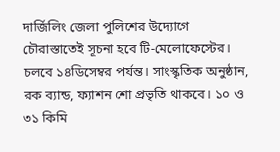দার্জিলিং জেলা পুলিশের উদ্যোগে চৌরাস্তাতেই সূচনা হবে টি-মেলোফেস্টের। চলবে ১৪ডিসেম্বর পর্যন্ত। সাংস্কৃতিক অনুষ্ঠান, রক ব্যান্ড, ফ্যাশন শো প্রভৃতি থাকবে। ১০ ও ৩১ কিমি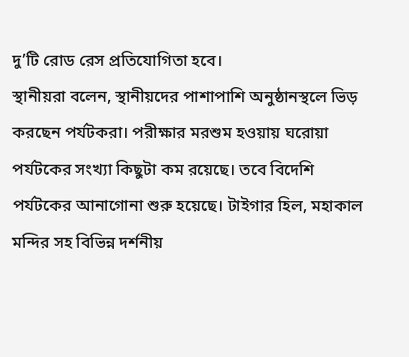দু’টি রোড রেস প্রতিযোগিতা হবে।
স্থানীয়রা বলেন, স্থানীয়দের পাশাপাশি অনুষ্ঠানস্থলে ভিড় করছেন পর্যটকরা। পরীক্ষার মরশুম হওয়ায় ঘরোয়া পর্যটকের সংখ্যা কিছুটা কম রয়েছে। তবে বিদেশি পর্যটকের আনাগোনা শুরু হয়েছে। টাইগার হিল, মহাকাল মন্দির সহ বিভিন্ন দর্শনীয়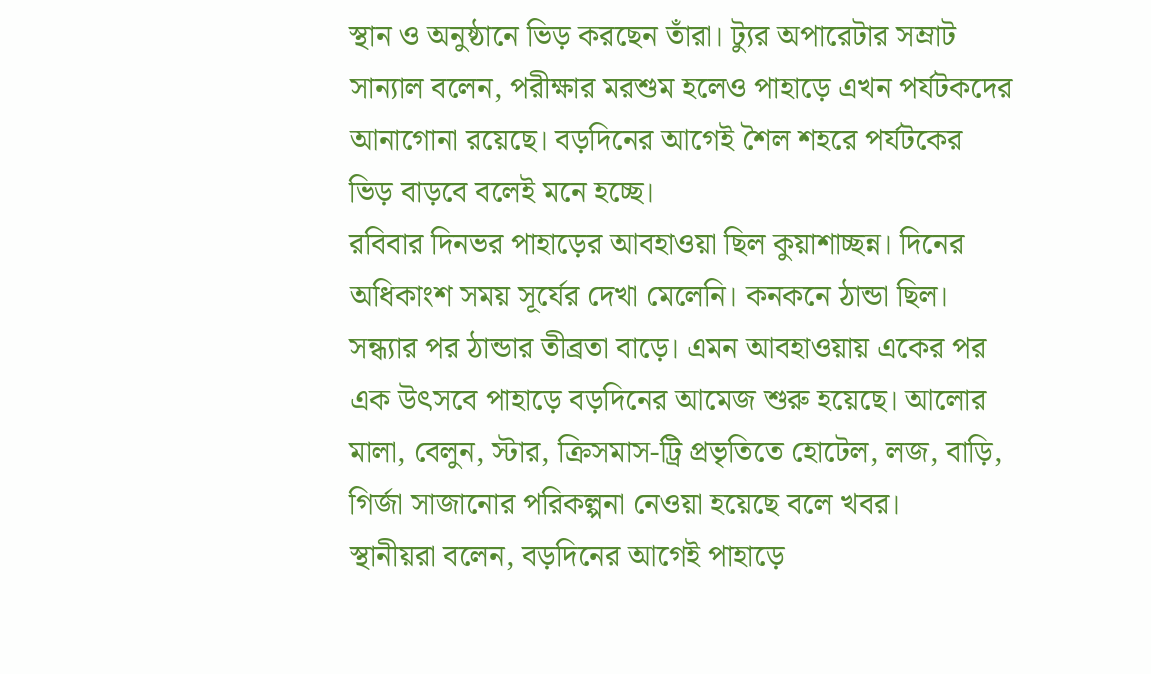স্থান ও অনুষ্ঠানে ভিড় করছেন তাঁরা। ট্যুর অপারেটার সম্রাট সান্যাল বলেন, পরীক্ষার মরশুম হলেও পাহাড়ে এখন পর্যটকদের আনাগোনা রয়েছে। বড়দিনের আগেই শৈল শহরে পর্যটকের ভিড় বাড়বে বলেই মনে হচ্ছে।
রবিবার দিনভর পাহাড়ের আবহাওয়া ছিল কুয়াশাচ্ছন্ন। দিনের অধিকাংশ সময় সূর্যের দেখা মেলেনি। কনকনে ঠান্ডা ছিল। সন্ধ্যার পর ঠান্ডার তীব্রতা বাড়ে। এমন আবহাওয়ায় একের পর এক উৎসবে পাহাড়ে বড়দিনের আমেজ শুরু হয়েছে। আলোর মালা, বেলুন, স্টার, ক্রিসমাস-ট্রি প্রভৃতিতে হোটেল, লজ, বাড়ি, গির্জা সাজানোর পরিকল্পনা নেওয়া হয়েছে বলে খবর।
স্থানীয়রা বলেন, বড়দিনের আগেই পাহাড়ে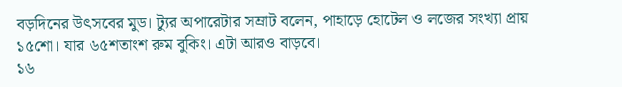বড়দিনের উৎসবের মুড। ট্যুর অপারেটার সম্রাট বলেন, পাহাড়ে হোটেল ও লজের সংখ্যা প্রায় ১৫শো। যার ৬৫শতাংশ রুম বুকিং। এটা আরও বাড়বে।
১৬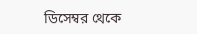ডিসেম্বর থেকে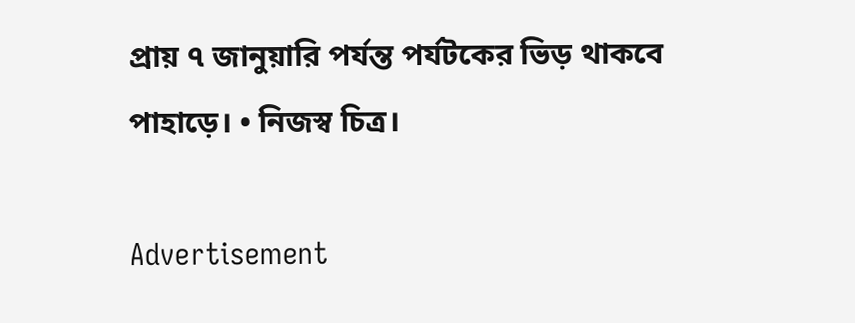প্রায় ৭ জানুয়ারি পর্যন্ত পর্যটকের ভিড় থাকবে পাহাড়ে। • নিজস্ব চিত্র।

Advertisement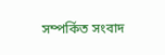সম্পর্কিত সংবাদ